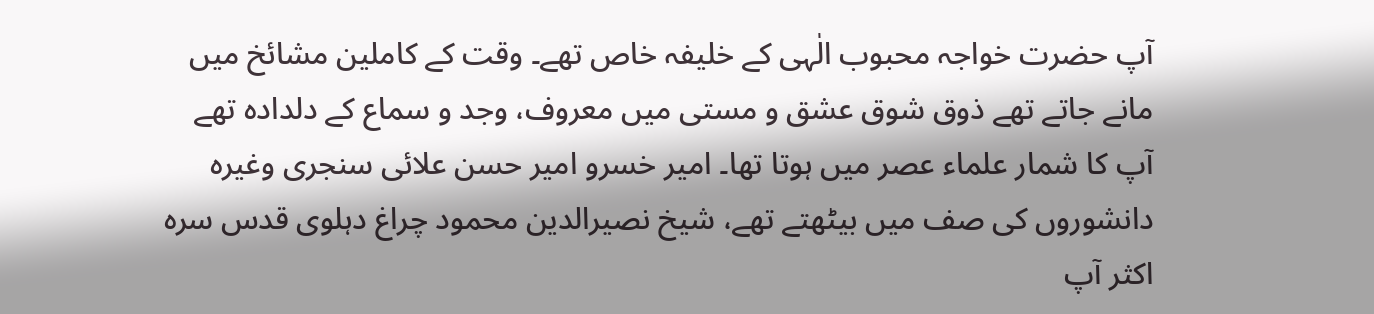آپ حضرت خواجہ محبوب الٰہی کے خلیفہ خاص تھے۔ وقت کے کاملین مشائخ میں مانے جاتے تھے ذوق شوق عشق و مستی میں معروف، وجد و سماع کے دلدادہ تھے آپ کا شمار علماء عصر میں ہوتا تھا۔ امیر خسرو امیر حسن علائی سنجری وغیرہ دانشوروں کی صف میں بیٹھتے تھے، شیخ نصیرالدین محمود چراغ دہلوی قدس سرہ اکثر آپ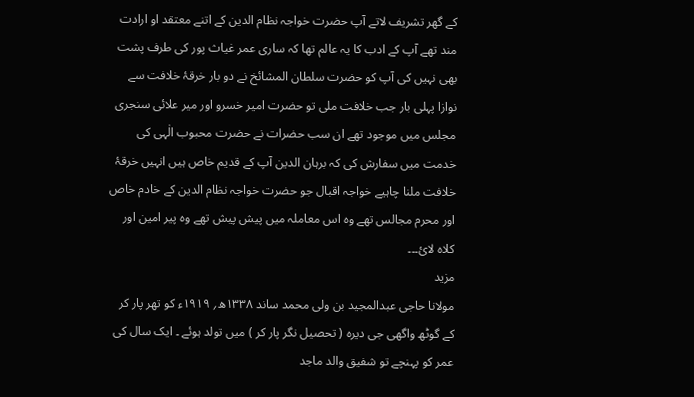کے گھر تشریف لاتے آپ حضرت خواجہ نظام الدین کے اتنے معتقد او ارادت مند تھے آپ کے ادب کا یہ عالم تھا کہ ساری عمر غیاث پور کی طرف پشت بھی نہیں کی آپ کو حضرت سلطان المشائخ نے دو بار خرقۂ خلافت سے نوازا پہلی بار جب خلافت ملی تو حضرت امیر خسرو اور میر علائی سنجری مجلس میں موجود تھے ان سب حضرات نے حضرت محبوب الٰہی کی خدمت میں سفارش کی کہ برہان الدین آپ کے قدیم خاص ہیں انہیں خرقۂ خلافت ملنا چاہیے خواجہ اقبال جو حضرت خواجہ نظام الدین کے خادم خاص اور محرم مجالس تھے وہ اس معاملہ میں پیش پیش تھے وہ پیر امین اور کلاہ لائ۔۔۔
مزید
مولانا حاجی عبدالمجید بن ولی محمد ساند ۱۳۳۸ھ؍ ۱۹۱۹ء کو تھر پار کر کے گوٹھ واگھی جی دیرہ ( تحصیل نگر پار کر ) میں تولد ہوئے ۔ ایک سال کی عمر کو پہنچے تو شفیق والد ماجد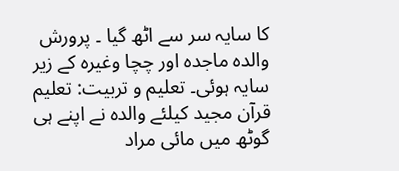کا سایہ سر سے اٹھ گیا ۔ پرورش والدہ ماجدہ اور چچا وغیرہ کے زیر سایہ ہوئی۔ تعلیم و تربیت: تعلیم قرآن مجید کیلئے والدہ نے اپنے ہی گوٹھ میں مائی مراد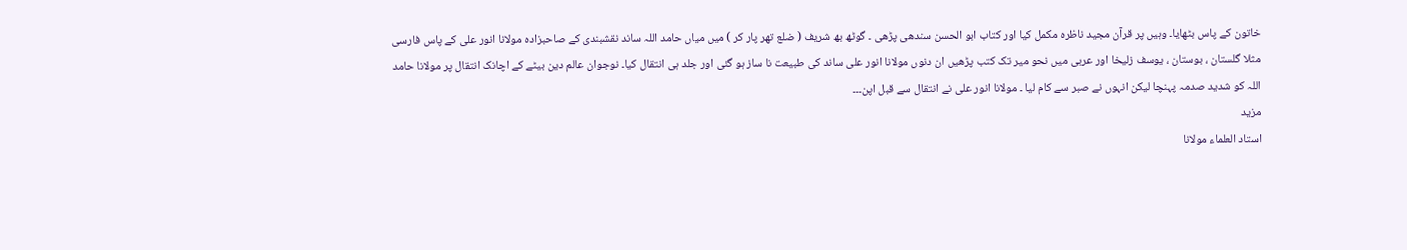خاتون کے پاس بٹھایا۔ وہیں پر قرآن مجید ناظرہ مکمل کیا اور کتاب ابو الحسن سندھی پڑھی ۔ گوٹھ بھ شریف ( ضلع تھر پار کر ) میں میاں حامد اللہ ساند نقشبندی کے صاحبزادہ مولانا انور علی کے پاس فارسی مثلا گلستان ، بوستان ، یوسف زلیخا اور عربی میں نحو میر تک کتب پڑھیں ان دنوں مولانا انور علی ساند کی طبیعت نا ساز ہو گئی اور جلد ہی انتقال کیا۔ نوجوان عالم دین بیٹے کے اچانک انتقال پر مولانا حامد اللہ کو شدید صدمہ پہنچا لیکن انہوں نے صبر سے کام لیا ۔ مولانا انور علی نے انتقال سے قبل اپن۔۔۔
مزید
استاد العلماء مولانا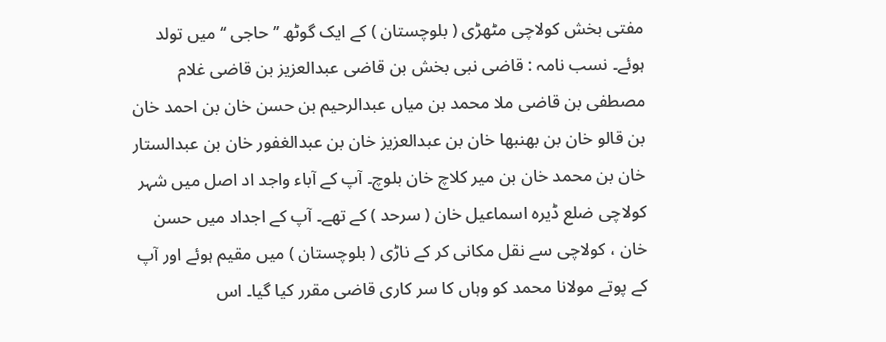مفتی بخش کولاچی مٹھڑی ( بلوچستان ) کے ایک گوٹھ ’’حاجی ‘‘ میں تولد ہوئے۔ نسب نامہ : قاضی نبی بخش بن قاضی عبدالعزیز بن قاضی غلام مصطفی بن قاضی ملا محمد بن میاں عبدالرحیم بن حسن خان بن احمد خان بن قالو خان بن بھنبھا خان بن عبدالعزیز خان بن عبدالغفور خان بن عبدالستار خان بن محمد خان بن میر کلاچ خان بلوچ۔ آپ کے آباء واجد اد اصل میں شہر کولاچی ضلع ڈیرہ اسماعیل خان ( سرحد ) کے تھے۔ آپ کے اجداد میں حسن خان ، کولاچی سے نقل مکانی کر کے ناڑی ( بلوچستان ) میں مقیم ہوئے اور آپ کے پوتے مولانا محمد کو وہاں کا سر کاری قاضی مقرر کیا گیا۔ اس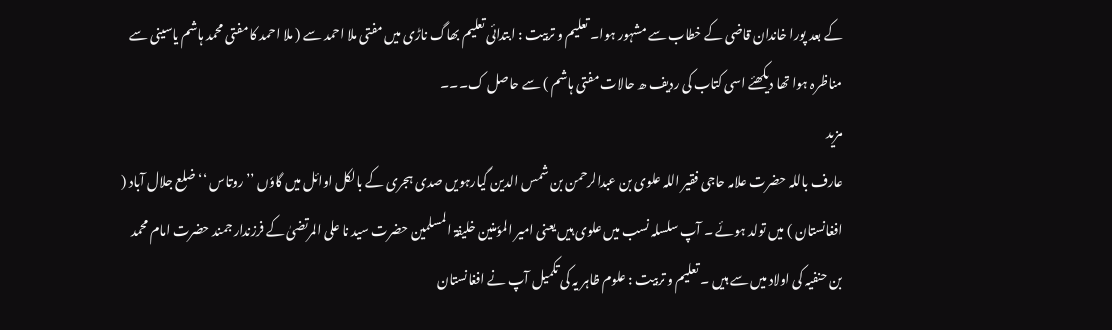کے بعد پورا خاندان قاضی کے خطاب سے مشہور ہوا۔ تعلیم و تربیت : ابتدائی تعلیم بھاگ ناڑی میں مفتی ملا احمد سے ( ملا احمد کا مفتی محمد ہاشم یاسینی سے مناظرہ ہوا تھا دیکھئے اسی کتاب کی ردیف ھ حالات مفتی ہاشم ) سے حاصل ک۔۔۔
مزید
عارف باللہ حضرت علامہ حاجی فقیر اللہ علوی بن عبدالرحمن بن شمس الدین گیارہویں صدی ہجری کے بالکل اوائل میں گاوٗں ’’روتاس ‘‘ ضلع جلال آباد ( افغانستان ) میں تولد ہوئے ۔ آپ سلسلہ نسب میں علوی ہیں یعنی امیر الموٗمنین خلیفۃ المسلمین حضرت سید نا علی المرتضیٰ کے فرزندار جمند حضرت امام محمد بن حنفیہ کی اولاد میں سے ہیں ۔ تعلیم و تربیت : علوم ظاہر یہ کی تکمیل آپ نے افغانستان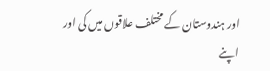اور ہندوستان کے مختلف علاقوں میں کی اور اپنے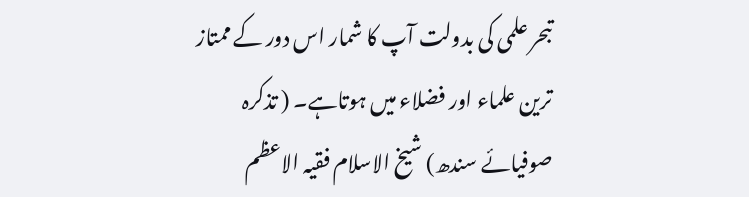تبحر علمی کی بدولت آپ کا شمار اس دور کے ممتاز ترین علماء اور فضلاء میں ہوتاہے۔ ( تذکرہ صوفیائے سندھ) شیخ الاسلام فقیہ الاعظم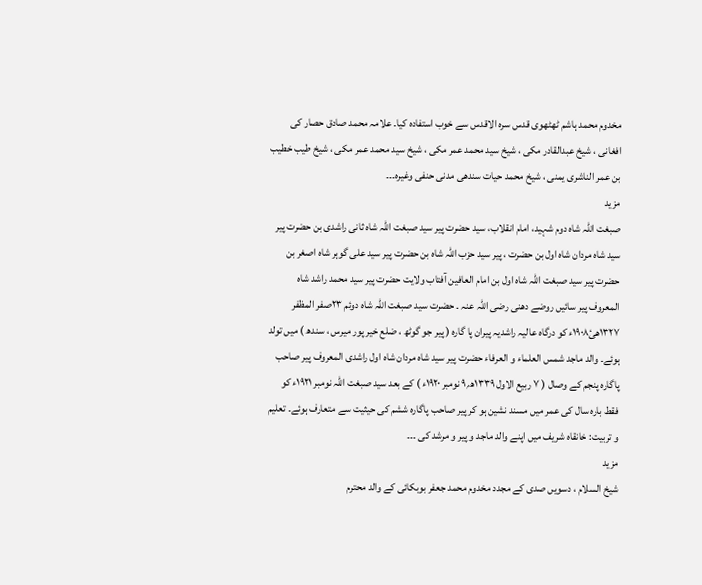مخدوم محمد ہاشم ٹھٹھوی قدس سرہ الاقدس سے خوب استفادہ کیا۔ علامہ محمد صادق حصار کی افغانی ، شیخ عبدالقادر مکی ، شیخ سید محمد عمر مکی ، شیخ سید محمد عمر مکی ، شیخ طیب خطیب بن عمر الناشری یمنی ، شیخ محمد حیات سندھی مدنی حنفی وغیرہ۔۔۔
مزید
صبغت اللہ شاہ دوم شہید، امام انقلاب، سید حضرت پیر سید صبغت اللہ شاہ ثانی راشدی بن حضرت پیر سید شاہ مردان شاہ اول بن حضرت ، پیر سید حزب اللہ شاہ بن حضرت پیر سید علی گوہر شاہ اصغر بن حضرت پیر سید صبغت اللہ شاہ اول بن امام العافین آفتاب ولایت حضرت پیر سید محمد راشد شاہ المعروف پیر سائیں روضے دھنی رضی اللہ عنہ ۔ حضرت سید صبغت اللہ شاہ دوئم ۲۳صفر المظفر ۱۳۲۷ھیٔ۱۹۰۸ء کو درگاہ عالیہ راشدیہ پیران پا گارہ ( پیر جو گوٹھ ، ضلع خیر پور میرس ، سندھ ) میں تولد ہوئے۔ والد ماجد شمس العلماء و العرفاء حضرت پیر سید شاہ مردان شاہ اول راشدی المعروف پیر صاحب پاگارہ پنجم کے وصال ( ۷ ربیع الاول ۱۳۳۹ھ؍۹ نومبر ۱۹۲۰ء ) کے بعد سید صبغت اللہ نومبر ۱۹۲۱ء کو فقط بارہ سال کی عمر میں مسند نشین ہو کر پیر صاحب پاگارہ ششم کی حیثیت سے متعارف ہوئے۔ تعلیم و تربیت: خانقاہ شریف میں اپنے والد ماجد و پیر و مرشد کی ۔۔۔
مزید
شیخ السلام ، دسویں صدی کے مجدد مخدوم محمد جعفر بوبکائی کے والد محترم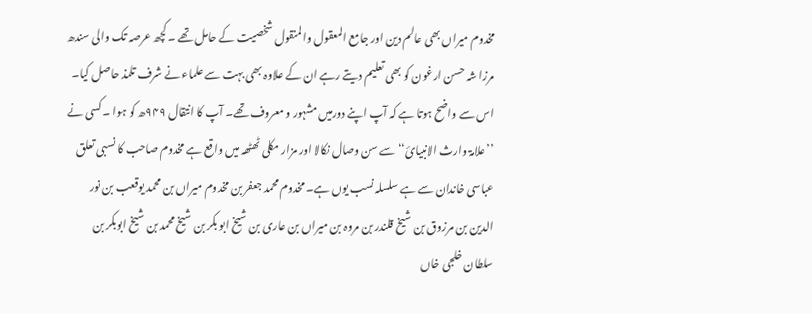مخدوم میراں بھی عالم دین اور جامع المعقول والمنقول شخصیت کے حامل تھے ۔ کچھ عرصہ تک والی سندھ مرزا شہ حسن ارغون کو بھی تعلیم دیتے رہے ان کے علاوہ بھی بہت سے علماء نے شرف تلمذ حاصل کیا۔ اس سے واضح ہوتا ہے کہ آپ اپنے دورمیں مشہور و معروف تھے۔ آپ کا انتقال ۹۴۹ھ کو ہوا ۔ کسی نے ’’علامۃ وارث الانبیائ‘‘ سے سن وصال نکالا اور مزار مکلی ٹھٹھہ میں واقع ہے مخدوم صاحب کا نسبی تعلق عباسی خاندان سے ہے سلسلہ نسب یوں ہے۔ مخدوم محمد جعفر بن مخدوم میراں بن محمد یوقعب بن نور الدین بن مرزوق بن شیخ قلندر بن مروہ بن میراں بن عاری بن شیخ ابو بکر بن شیخ محمد بن شیخ ابوبکر بن سلطان خلجی خاں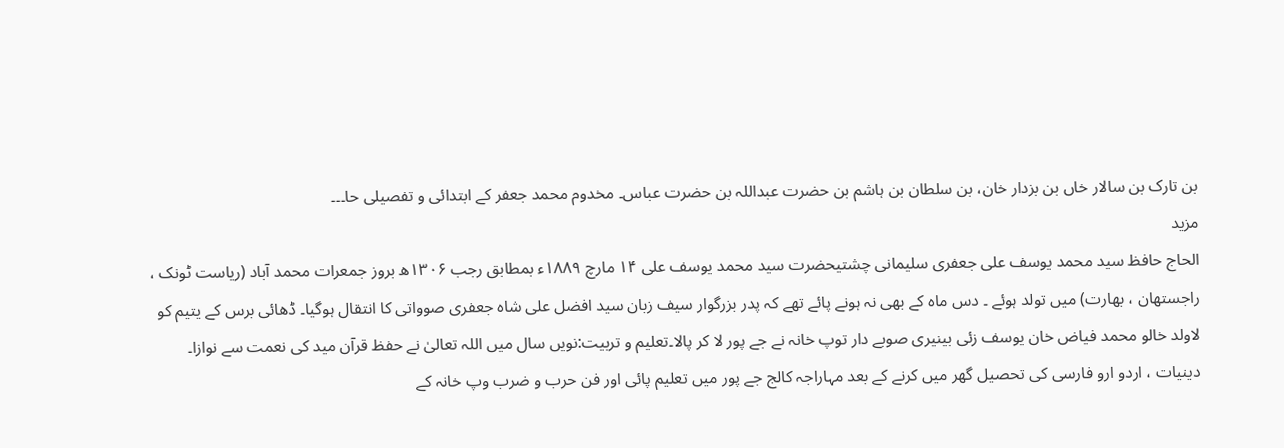بن تارک بن سالار خاں بن بزدار خان، بن سلطان بن ہاشم بن حضرت عبداللہ بن حضرت عباس۔ مخدوم محمد جعفر کے ابتدائی و تفصیلی حا۔۔۔
مزید
الحاج حافظ سید محمد یوسف علی جعفری سلیمانی چشتیحضرت سید محمد یوسف علی ۱۴ مارچ ۱۸۸۹ء بمطابق رجب ۱۳۰۶ھ بروز جمعرات محمد آباد (ریاست ٹونک ، راجستھان ، بھارت) میں تولد ہوئے ۔ دس ماہ کے بھی نہ ہونے پائے تھے کہ پدر بزرگوار سیف زبان سید افضل علی شاہ جعفری صوواتی کا انتقال ہوگیا۔ ڈھائی برس کے یتیم کو لاولد خالو محمد فیاض خان یوسف زئی بینیری صوبے دار توپ خانہ نے جے پور لا کر پالا۔تعلیم و تربیت:نویں سال میں اللہ تعالیٰ نے حفظ قرآن مید کی نعمت سے نوازا۔ دینیات ، اردو ارو فارسی کی تحصیل گھر میں کرنے کے بعد مہاراجہ کالج جے پور میں تعلیم پائی اور فن حرب و ضرب وپ خانہ کے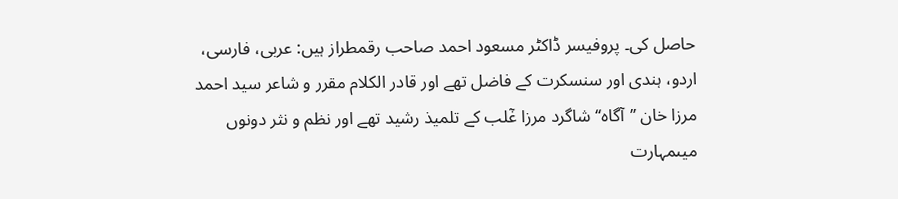حاصل کی۔ پروفیسر ڈاکٹر مسعود احمد صاحب رقمطراز ہیں: عربی، فارسی، اردو، ہندی اور سنسکرت کے فاضل تھے اور قادر الکلام مقرر و شاعر سید احمد مرزا خان ’’آگاہ‘‘ شاگرد مرزا غٓلب کے تلمیذ رشید تھے اور نظم و نثر دونوں میںمہارت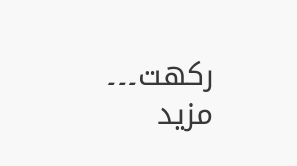رکھت۔۔۔
مزید